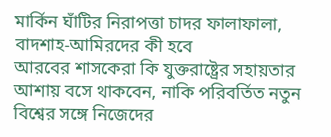মার্কিন ঘাঁটির নিরাপত্তা চাদর ফালাফালা, বাদশাহ-আমিরদের কী হবে
আরবের শাসকেরা কি যুক্তরাষ্ট্রের সহায়তার আশায় বসে থাকবেন, নাকি পরিবর্তিত নতুন বিশ্বের সঙ্গে নিজেদের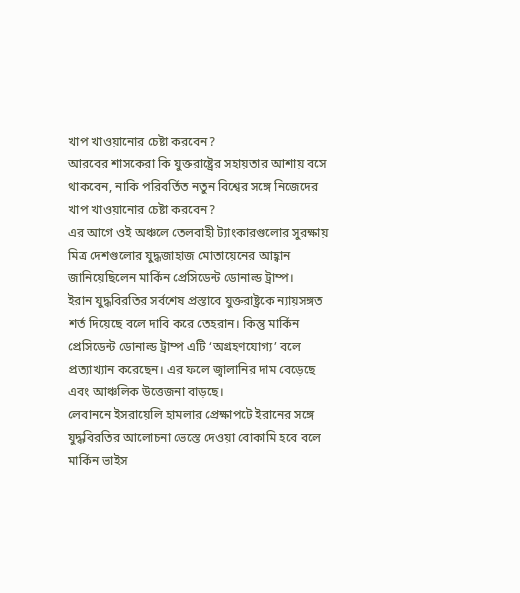খাপ খাওয়ানোর চেষ্টা করবেন?
আরবের শাসকেরা কি যুক্তরাষ্ট্রের সহায়তার আশায় বসে থাকবেন, নাকি পরিবর্তিত নতুন বিশ্বের সঙ্গে নিজেদের খাপ খাওয়ানোর চেষ্টা করবেন?
এর আগে ওই অঞ্চলে তেলবাহী ট্যাংকারগুলোর সুরক্ষায় মিত্র দেশগুলোর যুদ্ধজাহাজ মোতায়েনের আহ্বান জানিয়েছিলেন মার্কিন প্রেসিডেন্ট ডোনাল্ড ট্রাম্প।
ইরান যুদ্ধবিরতির সর্বশেষ প্রস্তাবে যুক্তরাষ্ট্রকে ন্যায়সঙ্গত শর্ত দিয়েছে বলে দাবি করে তেহরান। কিন্তু মার্কিন প্রেসিডেন্ট ডোনাল্ড ট্রাম্প এটি ‘অগ্রহণযোগ্য’ বলে প্রত্যাখ্যান করেছেন। এর ফলে জ্বালানির দাম বেড়েছে এবং আঞ্চলিক উত্তেজনা বাড়ছে।
লেবাননে ইসরায়েলি হামলার প্রেক্ষাপটে ইরানের সঙ্গে যুদ্ধবিরতির আলোচনা ভেস্তে দেওয়া বোকামি হবে বলে মার্কিন ভাইস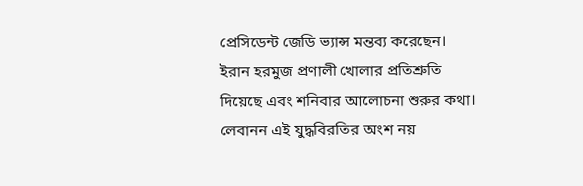প্রেসিডেন্ট জেডি ভ্যান্স মন্তব্য করেছেন। ইরান হরমুজ প্রণালী খোলার প্রতিশ্রুতি দিয়েছে এবং শনিবার আলোচনা শুরুর কথা। লেবানন এই যুদ্ধবিরতির অংশ নয়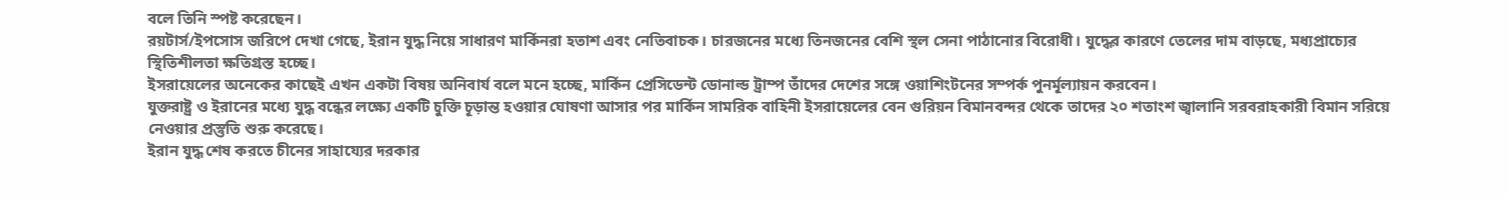বলে তিনি স্পষ্ট করেছেন।
রয়টার্স/ইপসোস জরিপে দেখা গেছে, ইরান যুদ্ধ নিয়ে সাধারণ মার্কিনরা হতাশ এবং নেতিবাচক। চারজনের মধ্যে তিনজনের বেশি স্থল সেনা পাঠানোর বিরোধী। যুদ্ধের কারণে তেলের দাম বাড়ছে, মধ্যপ্রাচ্যের স্থিতিশীলতা ক্ষতিগ্রস্ত হচ্ছে।
ইসরায়েলের অনেকের কাছেই এখন একটা বিষয় অনিবার্য বলে মনে হচ্ছে, মার্কিন প্রেসিডেন্ট ডোনাল্ড ট্রাম্প তাঁদের দেশের সঙ্গে ওয়াশিংটনের সম্পর্ক পুনর্মূল্যায়ন করবেন।
যুক্তরাষ্ট্র ও ইরানের মধ্যে যুদ্ধ বন্ধের লক্ষ্যে একটি চুক্তি চূড়ান্ত হওয়ার ঘোষণা আসার পর মার্কিন সামরিক বাহিনী ইসরায়েলের বেন গুরিয়ন বিমানবন্দর থেকে তাদের ২০ শতাংশ জ্বালানি সরবরাহকারী বিমান সরিয়ে নেওয়ার প্রস্তুতি শুরু করেছে।
ইরান যুদ্ধ শেষ করতে চীনের সাহায্যের দরকার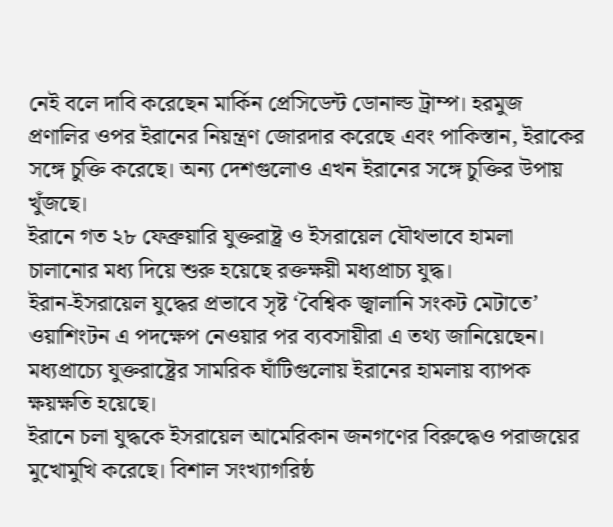নেই বলে দাবি করেছেন মার্কিন প্রেসিডেন্ট ডোনাল্ড ট্রাম্প। হরমুজ প্রণালির ওপর ইরানের নিয়ন্ত্রণ জোরদার করেছে এবং পাকিস্তান, ইরাকের সঙ্গে চুক্তি করেছে। অন্য দেশগুলোও এখন ইরানের সঙ্গে চুক্তির উপায় খুঁজছে।
ইরানে গত ২৮ ফেব্রুয়ারি যুক্তরাষ্ট্র ও ইসরায়েল যৌথভাবে হামলা চালানোর মধ্য দিয়ে শুরু হয়েছে রক্তক্ষয়ী মধ্যপ্রাচ্য যুদ্ধ।
ইরান-ইসরায়েল যুদ্ধের প্রভাবে সৃষ্ট ‘বৈশ্বিক জ্বালানি সংকট মেটাতে’ ওয়াশিংটন এ পদক্ষেপ নেওয়ার পর ব্যবসায়ীরা এ তথ্য জানিয়েছেন।
মধ্যপ্রাচ্যে যুক্তরাষ্ট্রের সামরিক ঘাঁটিগুলোয় ইরানের হামলায় ব্যাপক ক্ষয়ক্ষতি হয়েছে।
ইরানে চলা যুদ্ধকে ইসরায়েল আমেরিকান জনগণের বিরুদ্ধেও পরাজয়ের মুখোমুখি করেছে। বিশাল সংখ্যাগরিষ্ঠ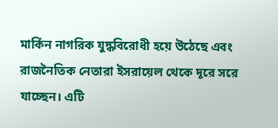মার্কিন নাগরিক যুদ্ধবিরোধী হয়ে উঠেছে এবং রাজনৈতিক নেতারা ইসরায়েল থেকে দূরে সরে যাচ্ছেন। এটি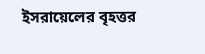ইসরায়েলের বৃহত্তর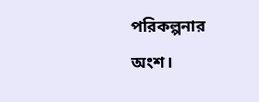পরিকল্পনার অংশ।